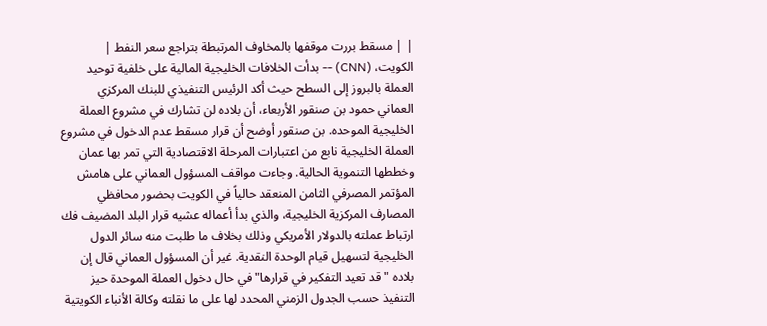| | مسقط بررت موقفها بالمخاوف المرتبطة بتراجع سعر النفط |
الكويت، (CNN) -- بدأت الخلافات الخليجية المالية على خلفية توحيد العملة بالبروز إلى السطح حيث أكد الرئيس التنفيذي للبنك المركزي العماني حمود بن صنقور الأربعاء، أن بلاده لن تشارك في مشروع العملة الخليجية الموحده. بن صنقور أوضح أن قرار مسقط عدم الدخول في مشروع العملة الخليجية نابع من اعتبارات المرحلة الاقتصادية التي تمر بها عمان وخططها التنموية الحالية. وجاءت مواقف المسؤول العماني على هامش المؤتمر المصرفي الثامن المنعقد حالياً في الكويت بحضور محافظي المصارف المركزية الخليجية، والذي بدأ أعماله عشيه قرار البلد المضيف فك ارتباط عملته بالدولار الأمريكي وذلك بخلاف ما طلبت منه سائر الدول الخليجية لتسهيل قيام الوحدة النقدية. غير أن المسؤول العماني قال إن بلاده "قد تعيد التفكير في قرارها" في حال دخول العملة الموحدة حيز التنفيذ حسب الجدول الزمني المحدد لها على ما نقلته وكالة الأنباء الكويتية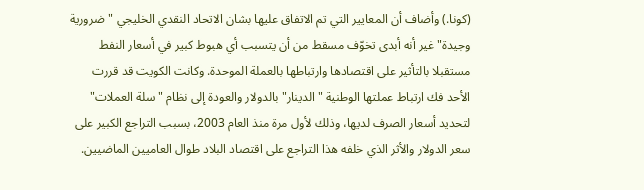(كونا.) وأضاف أن المعايير التي تم الاتفاق عليها بشان الاتحاد النقدي الخليجي "ضرورية وجيدة" غير أنه أبدى تخوّف مسقط من أن يتسبب أي هبوط كبير في أسعار النفط مستقبلا بالتأثير على اقتصادها وارتباطها بالعملة الموحدة. وكانت الكويت قد قررت الأحد فك ارتباط عملتها الوطنية "الدينار" بالدولار والعودة إلى نظام "سلة العملات" لتحديد أسعار الصرف لديها، وذلك لأول مرة منذ العام 2003، بسبب التراجع الكبير على سعر الدولار والأثر الذي خلفه هذا التراجع على اقتصاد البلاد طوال العاميين الماضيين.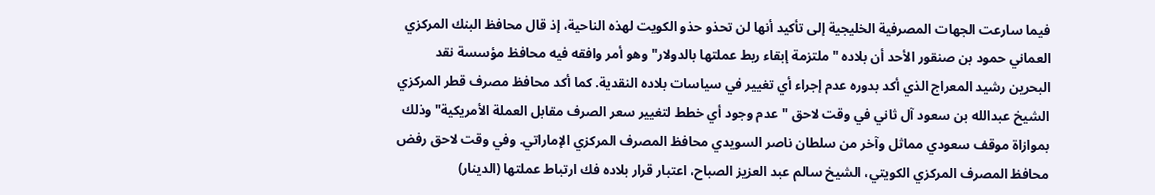فيما سارعت الجهات المصرفية الخليجية إلى تأكيد أنها لن تحذو حذو الكويت لهذه الناحية، إذ قال محافظ البنك المركزي العماني حمود بن صنقور الأحد أن بلاده "ملتزمة إبقاء ربط عملتها بالدولار" وهو أمر وافقه فيه محافظ مؤسسة نقد البحرين رشيد المعراج الذي أكد بدوره عدم إجراء أي تغيير في سياسات بلاده النقدية. كما أكد محافظ مصرف قطر المركزي الشيخ عبدالله بن سعود آل ثاني في وقت لاحق "عدم وجود أي خطط لتغيير سعر الصرف مقابل العملة الأمريكية" وذلك بموازاة موقف سعودي مماثل وآخر من سلطان ناصر السويدي محافظ المصرف المركزي الإماراتي. وفي وقت لاحق رفض محافظ المصرف المركزي الكويتي، الشيخ سالم عبد العزيز الصباح، اعتبار قرار بلاده فك ارتباط عملتها (الدينار)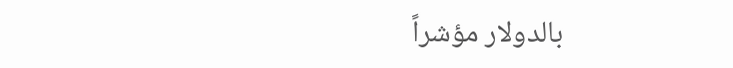بالدولار مؤشراً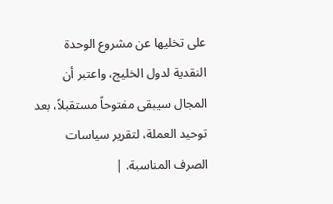على تخليها عن مشروع الوحدة النقدية لدول الخليج، واعتبر أن المجال سيبقى مفتوحاً مستقبلاً، بعد توحيد العملة، لتقرير سياسات الصرف المناسبة. |